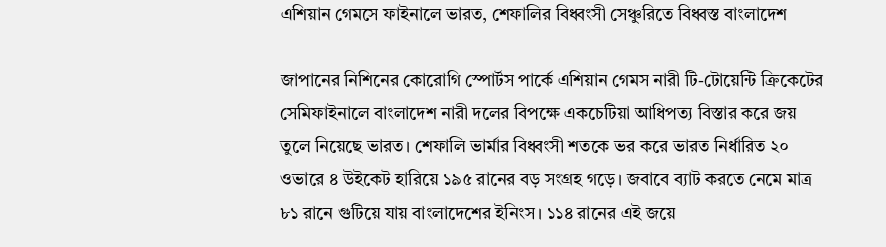এশিয়ান গেমসে ফাইনালে ভারত, শেফালির বিধ্বংসী সেঞ্চুরিতে বিধ্বস্ত বাংলাদেশ

জাপানের নিশিনের কোরোগি স্পোর্টস পার্কে এশিয়ান গেমস নারী টি-টোয়েন্টি ক্রিকেটের সেমিফাইনালে বাংলাদেশ নারী দলের বিপক্ষে একচেটিয়া আধিপত্য বিস্তার করে জয় তুলে নিয়েছে ভারত। শেফালি ভার্মার বিধ্বংসী শতকে ভর করে ভারত নির্ধারিত ২০ ওভারে ৪ উইকেট হারিয়ে ১৯৫ রানের বড় সংগ্রহ গড়ে। জবাবে ব্যাট করতে নেমে মাত্র ৮১ রানে গুটিয়ে যায় বাংলাদেশের ইনিংস। ১১৪ রানের এই জয়ে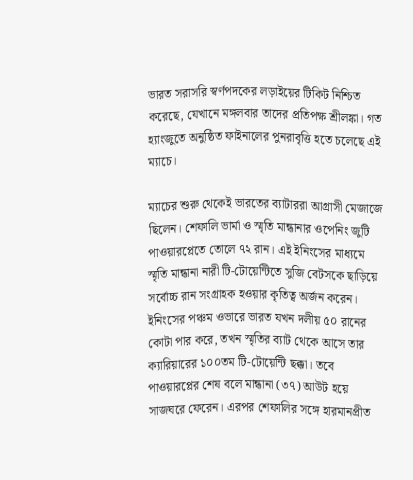ভারত সরাসরি স্বর্ণপদকের লড়াইয়ের টিকিট নিশ্চিত করেছে, যেখানে মঙ্গলবার তাদের প্রতিপক্ষ শ্রীলঙ্কা। গত হ্যাংজুতে অনুষ্ঠিত ফাইনালের পুনরাবৃত্তি হতে চলেছে এই ম্যাচে।

ম্যাচের শুরু থেকেই ভারতের ব্যাটাররা আগ্রাসী মেজাজে ছিলেন। শেফালি ভার্মা ও স্মৃতি মান্ধানার ওপেনিং জুটি পাওয়ারপ্লেতে তোলে ৭২ রান। এই ইনিংসের মাধ্যমে স্মৃতি মান্ধানা নারী টি-টোয়েন্টিতে সুজি বেটসকে ছাড়িয়ে সর্বোচ্চ রান সংগ্রাহক হওয়ার কৃতিত্ব অর্জন করেন। ইনিংসের পঞ্চম ওভারে ভারত যখন দলীয় ৫০ রানের কোটা পার করে, তখন স্মৃতির ব্যাট থেকে আসে তার ক্যারিয়ারের ১০০তম টি-টোয়েন্টি ছক্কা। তবে পাওয়ারপ্লের শেষ বলে মান্ধানা (৩৭) আউট হয়ে সাজঘরে ফেরেন। এরপর শেফালির সঙ্গে হারমানপ্রীত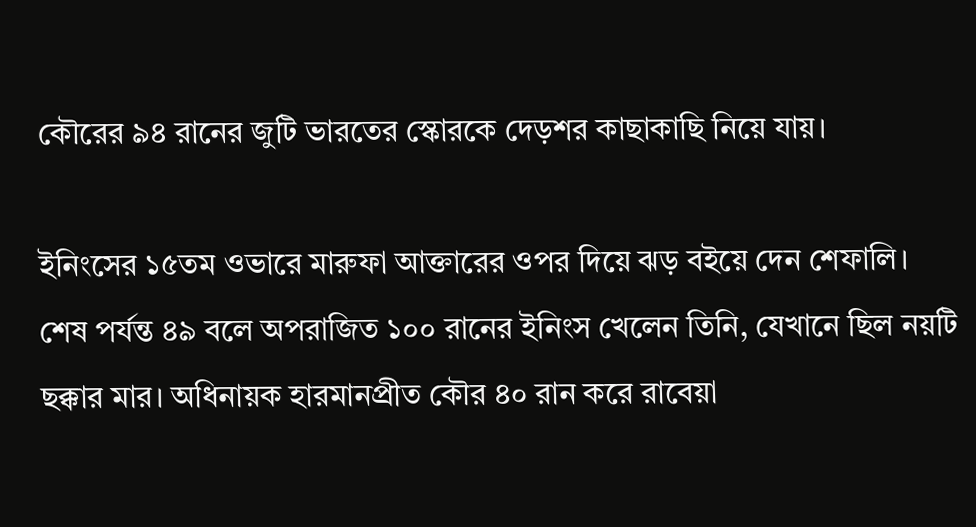কৌরের ৯৪ রানের জুটি ভারতের স্কোরকে দেড়শর কাছাকাছি নিয়ে যায়।

ইনিংসের ১৫তম ওভারে মারুফা আক্তারের ওপর দিয়ে ঝড় বইয়ে দেন শেফালি। শেষ পর্যন্ত ৪৯ বলে অপরাজিত ১০০ রানের ইনিংস খেলেন তিনি, যেখানে ছিল নয়টি ছক্কার মার। অধিনায়ক হারমানপ্রীত কৌর ৪০ রান করে রাবেয়া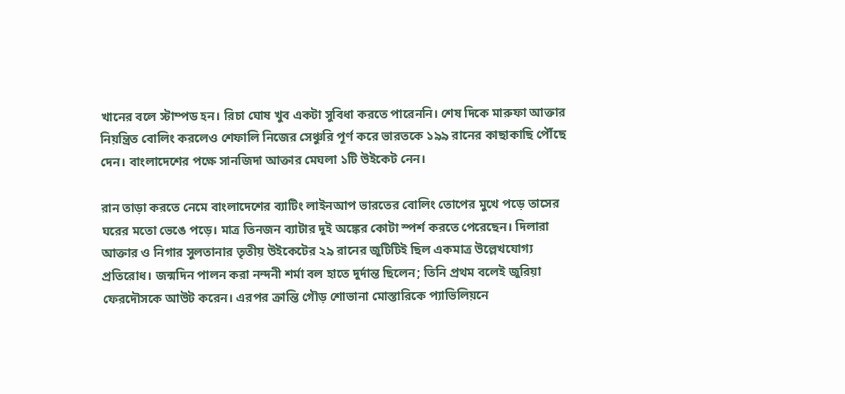খানের বলে স্টাম্পড হন। রিচা ঘোষ খুব একটা সুবিধা করতে পারেননি। শেষ দিকে মারুফা আক্তার নিয়ন্ত্রিত বোলিং করলেও শেফালি নিজের সেঞ্চুরি পূর্ণ করে ভারতকে ১৯৯ রানের কাছাকাছি পৌঁছে দেন। বাংলাদেশের পক্ষে সানজিদা আক্তার মেঘলা ১টি উইকেট নেন।

রান তাড়া করতে নেমে বাংলাদেশের ব্যাটিং লাইনআপ ভারতের বোলিং তোপের মুখে পড়ে তাসের ঘরের মতো ভেঙে পড়ে। মাত্র তিনজন ব্যাটার দুই অঙ্কের কোটা স্পর্শ করতে পেরেছেন। দিলারা আক্তার ও নিগার সুলতানার তৃতীয় উইকেটের ২৯ রানের জুটিটিই ছিল একমাত্র উল্লেখযোগ্য প্রতিরোধ। জন্মদিন পালন করা নন্দনী শর্মা বল হাতে দুর্দান্ত ছিলেন; তিনি প্রথম বলেই জুরিয়া ফেরদৌসকে আউট করেন। এরপর ক্রান্তি গৌড় শোভানা মোস্তারিকে প্যাভিলিয়নে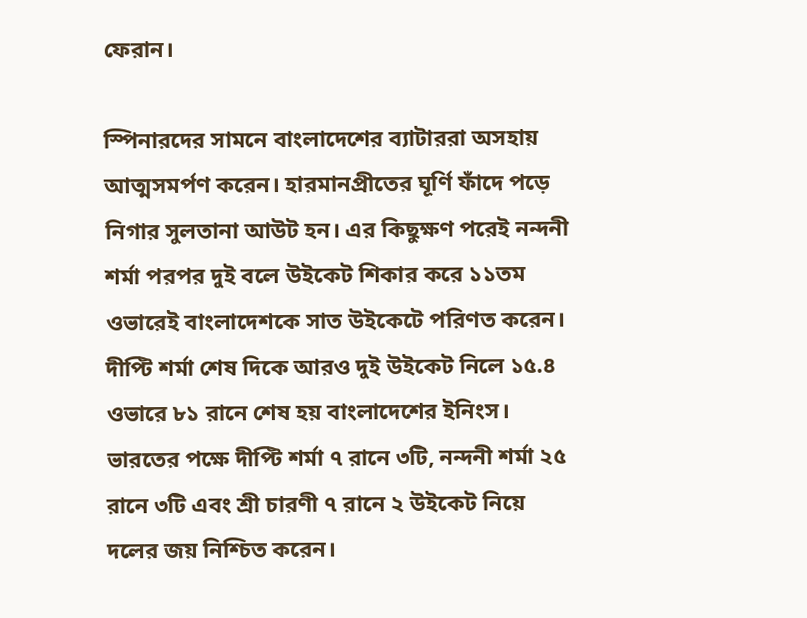ফেরান।

স্পিনারদের সামনে বাংলাদেশের ব্যাটাররা অসহায় আত্মসমর্পণ করেন। হারমানপ্রীতের ঘূর্ণি ফাঁদে পড়ে নিগার সুলতানা আউট হন। এর কিছুক্ষণ পরেই নন্দনী শর্মা পরপর দুই বলে উইকেট শিকার করে ১১তম ওভারেই বাংলাদেশকে সাত উইকেটে পরিণত করেন। দীপ্টি শর্মা শেষ দিকে আরও দুই উইকেট নিলে ১৫.৪ ওভারে ৮১ রানে শেষ হয় বাংলাদেশের ইনিংস। ভারতের পক্ষে দীপ্টি শর্মা ৭ রানে ৩টি, নন্দনী শর্মা ২৫ রানে ৩টি এবং শ্রী চারণী ৭ রানে ২ উইকেট নিয়ে দলের জয় নিশ্চিত করেন।